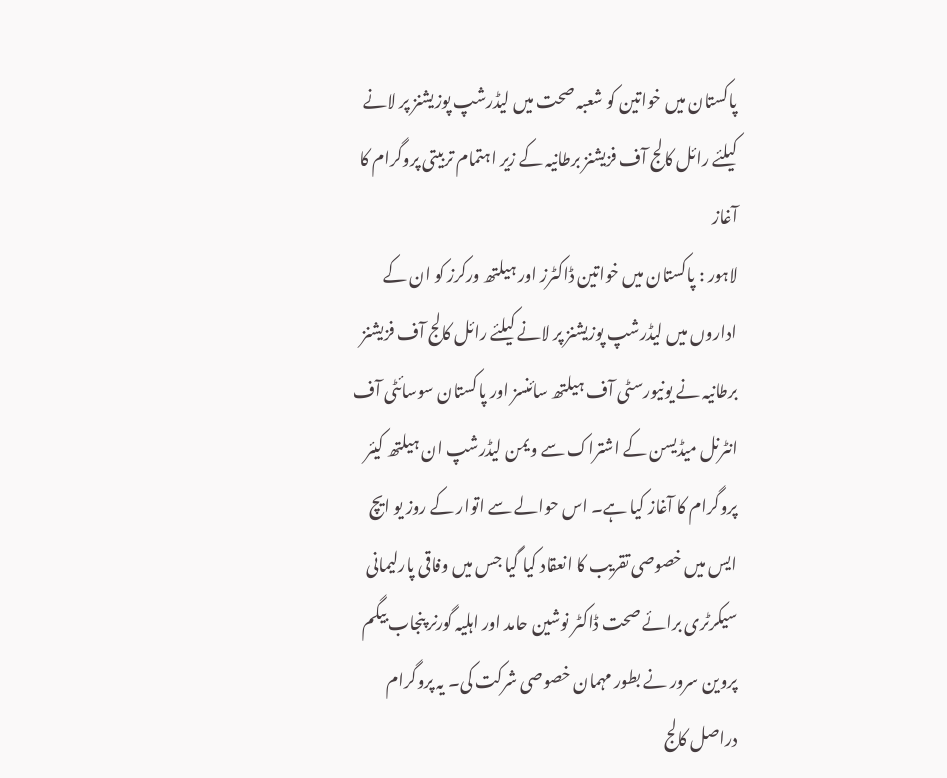پاکستان میں خواتین کو شعبہ صحت میں لیڈرشپ پوزیشنز پر لانے کیلئے رائل کالج آف فزیشنز برطانیہ کے زیر اہتمام تربیتی پروگرام کا آغاز
لاہور : پاکستان میں خواتین ڈاکٹرز اور ہیلتھ ورکرز کو ان کے اداروں میں لیڈرشپ پوزیشنز پر لانے کیلئے رائل کالج آف فزیشنز برطانیہ نے یونیورسٹی آف ہیلتھ سائنسز اور پاکستان سوسائٹی آف انٹرنل میڈیسن کے اشتراک سے ویمن لیڈرشپ ان ہیلتھ کیئر پروگرام کا آغاز کیا ہے۔ اس حوالے سے اتوار کے روز یو ایچ ایس میں خصوصی تقریب کا انعقاد کیا گیا جس میں وفاقی پارلیمانی سیکرٹری برائے صحت ڈاکٹر نوشین حامد اور اہلیہ گورنر پنجاب بیگم پروین سرور نے بطور مہمان خصوصی شرکت کی۔ یہ پروگرام دراصل کالج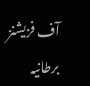آف فزیشنز برطانیہ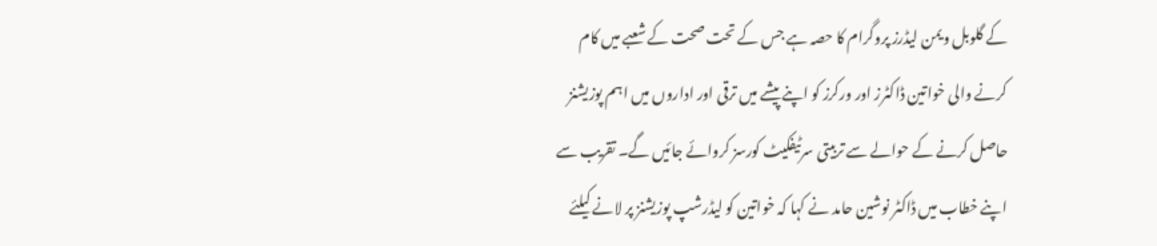کے گلوبل ویمن لیڈرز پروگرام کا حصہ ہے جس کے تحت صحت کے شعبے میں کام کرنے والی خواتین ڈاکٹرز اور ورکرز کو اپنے پیشے میں ترقی اور اداروں میں اہم پوزیشنز حاصل کرنے کے حوالے سے تربیتی سرٹیفکیٹ کورسز کروائے جائیں گے۔ تقریب سے اپنے خطاب میں ڈاکٹر نوشین حامد نے کہا کہ خواتین کو لیڈرشپ پوزیشنز پر لانے کیلئے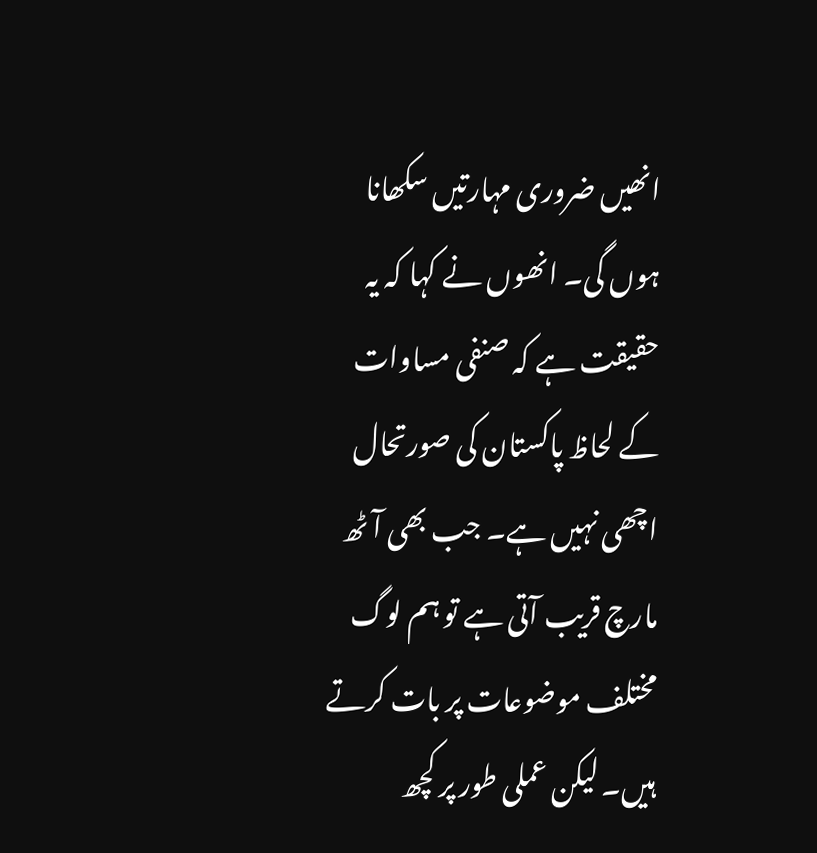انھیں ضروری مہارتیں سکھانا ہوں گی۔ انھوں نے کہا کہ یہ حقیقت ہے کہ صنفی مساوات کے لحاظ پاکستان کی صورتحال اچھی نہیں ہے۔ جب بھی آٹھ مارچ قریب آتی ہے تو ہم لوگ مختلف موضوعات پر بات کرتے ہیں۔ لیکن عملی طور پر کچھ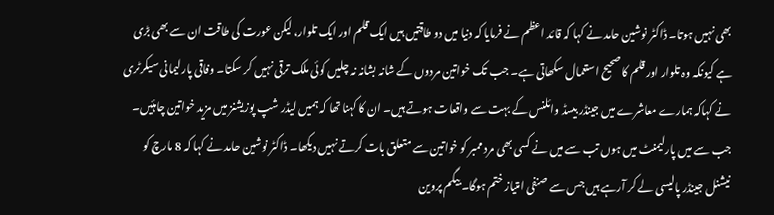بھی نہیں ہوتا۔ ڈاکٹر نوشین حامد نے کہا کہ قائد اعظم نے فرمایا کہ دنیا میں دو طاقتیں ہیں ایک قلم اور ایک تلوار، لیکن عورت کی طاقت ان سے بھی بڑی ہے کیونکہ وہ تلوار اور قلم کا صحیح استعمال سکھاتی ہے۔ جب تک خواتین مردوں کے شانہ بشانہ نہ چلیں کوئی ملک ترقی نہیں کر سکتا۔ وفاقی پارلیمانی سیکرٹری نے کہاکہ ہمارے معاشرے میں جینڈر بیسڈ وائلنس کے بہت سے واقعات ہوتے ہیں۔ ان کا کہنا تھا کہ ہمیں لیڈر شپ پوزیشنز میں مزید خواتین چاہئیں۔ جب سے میں پارلیمنٹ میں ہوں تب سے میں نے کسی بھی مرد ممبر کو خواتین سے متعلق بات کرتے نہیں دیکھا۔ ڈاکٹر نوشین حامد نے کہا کہ 8 مارچ کو نیشنل جینڈر پالیسی لے کر آرہے ہیں جس سے صنفی امتیاز ختم ہوگا۔ بیگم پروین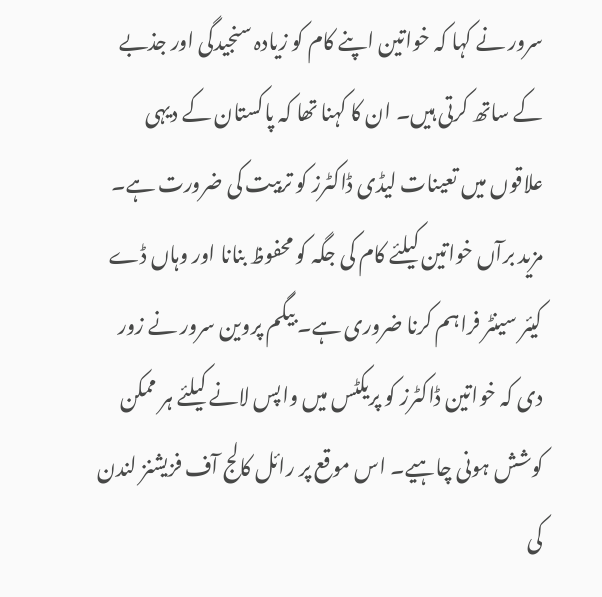سرور نے کہا کہ خواتین اپنے کام کو زیادہ سنجیدگی اور جذبے کے ساتھ کرتی ہیں۔ ان کا کہنا تھا کہ پاکستان کے دیہی علاقوں میں تعینات لیڈی ڈاکٹرز کو تربیت کی ضرورت ہے۔ مزید برآں خواتین کیلئے کام کی جگہ کو محفوظ بنانا اور وہاں ڈے کیئر سینٹر فراہم کرنا ضروری ہے۔ بیگم پروین سرور نے زور دی کہ خواتین ڈاکٹرز کو پریکٹس میں واپس لانے کیلئے ہر ممکن کوشش ہونی چاہیے۔ اس موقع پر رائل کالج آف فزیشنز لندن کی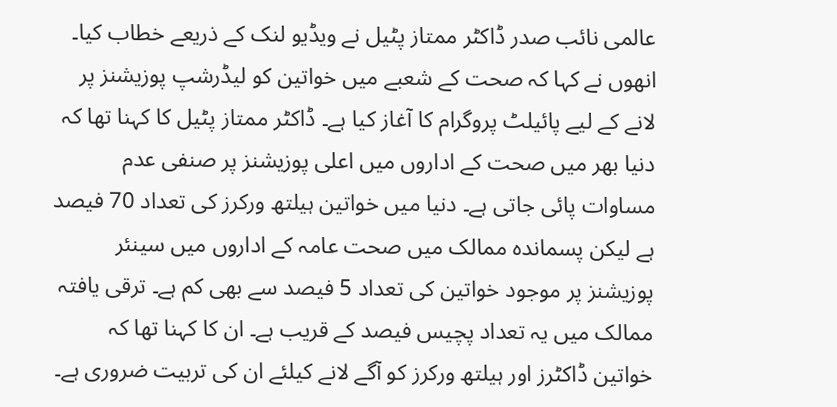عالمی نائب صدر ڈاکٹر ممتاز پٹیل نے ویڈیو لنک کے ذریعے خطاب کیا۔ انھوں نے کہا کہ صحت کے شعبے میں خواتین کو لیڈرشپ پوزیشنز پر لانے کے لیے پائیلٹ پروگرام کا آغاز کیا ہے۔ ڈاکٹر ممتاز پٹیل کا کہنا تھا کہ دنیا بھر میں صحت کے اداروں میں اعلی پوزیشنز پر صنفی عدم مساوات پائی جاتی ہے۔ دنیا میں خواتین ہیلتھ ورکرز کی تعداد 70 فیصد ہے لیکن پسماندہ ممالک میں صحت عامہ کے اداروں میں سینئر پوزیشنز پر موجود خواتین کی تعداد 5 فیصد سے بھی کم ہے۔ ترقی یافتہ ممالک میں یہ تعداد پچیس فیصد کے قریب ہے۔ ان کا کہنا تھا کہ خواتین ڈاکٹرز اور ہیلتھ ورکرز کو آگے لانے کیلئے ان کی تربیت ضروری ہے۔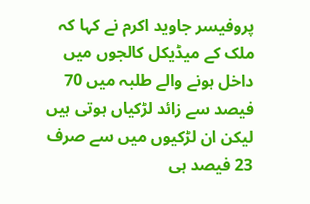پروفیسر جاوید اکرم نے کہا کہ ملک کے میڈیکل کالجوں میں داخل ہونے والے طلبہ میں 70 فیصد سے زائد لڑکیاں ہوتی ہیں لیکن ان لڑکیوں میں سے صرف 23 فیصد ہی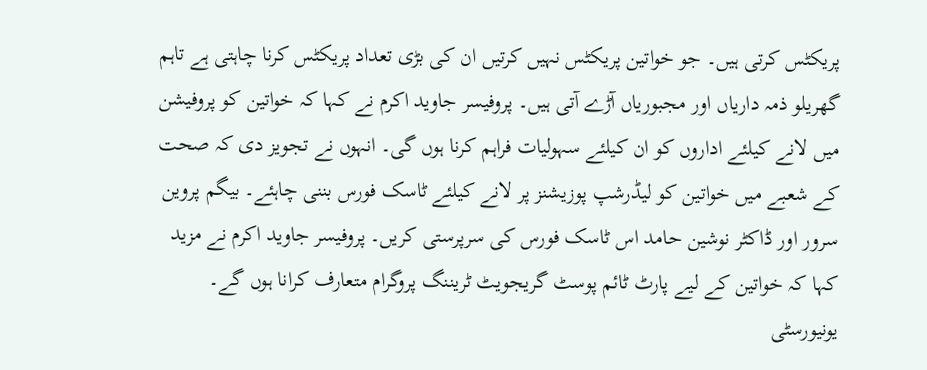پریکٹس کرتی ہیں۔ جو خواتین پریکٹس نہیں کرتیں ان کی بڑی تعداد پریکٹس کرنا چاہتی ہے تاہم گھریلو ذمہ داریاں اور مجبوریاں آڑے آتی ہیں۔ پروفیسر جاوید اکرم نے کہا کہ خواتین کو پروفیشن میں لانے کیلئے اداروں کو ان کیلئے سہولیات فراہم کرنا ہوں گی۔ انہوں نے تجویز دی کہ صحت کے شعبے میں خواتین کو لیڈرشپ پوزیشنز پر لانے کیلئے ٹاسک فورس بننی چاہئے۔ بیگم پروین سرور اور ڈاکٹر نوشین حامد اس ٹاسک فورس کی سرپرستی کریں۔ پروفیسر جاوید اکرم نے مزید کہا کہ خواتین کے لیے پارٹ ٹائم پوسٹ گریجویٹ ٹریننگ پروگرام متعارف کرانا ہوں گے۔ یونیورسٹی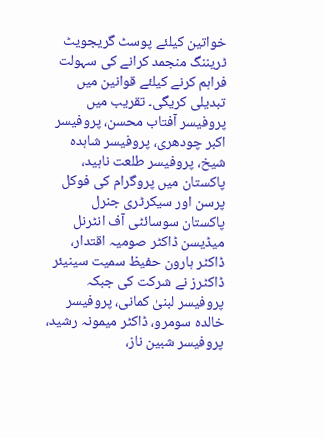خواتین کیلئے پوسٹ گریجویٹ ٹریننگ منجمد کرانے کی سہولت فراہم کرنے کیلئے قوانین میں تبدیلی کریگی۔ تقریب میں پروفیسر آفتاب محسن، پروفیسر اکبر چودھری، پروفیسر شاہدہ شیخ، پروفیسر طلعت ناہید، پاکستان میں پروگرام کی فوکل پرسن اور سیکرٹری جنرل پاکستان سوسائٹی آف انٹرنل میڈیسن ڈاکٹر صومیہ اقتدار، ڈاکٹر ہارون حفیظ سمیت سینیئر ڈاکٹرز نے شرکت کی جبکہ پروفیسر لبنیٰ کمانی، پروفیسر خالدہ سومرو، ڈاکٹر میمونہ رشید، پروفیسر شبین ناز،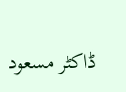ڈاکٹر مسعود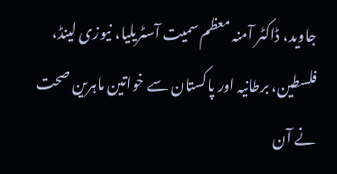جاوید، ڈاکٹر آمنہ معظم سمیت آسٹریلیا، نیوزی لینڈ، فلسطین، برطانیہ اور پاکستان سے خواتین ماہرین صحت نے آن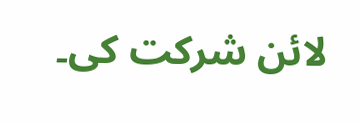لائن شرکت کی۔